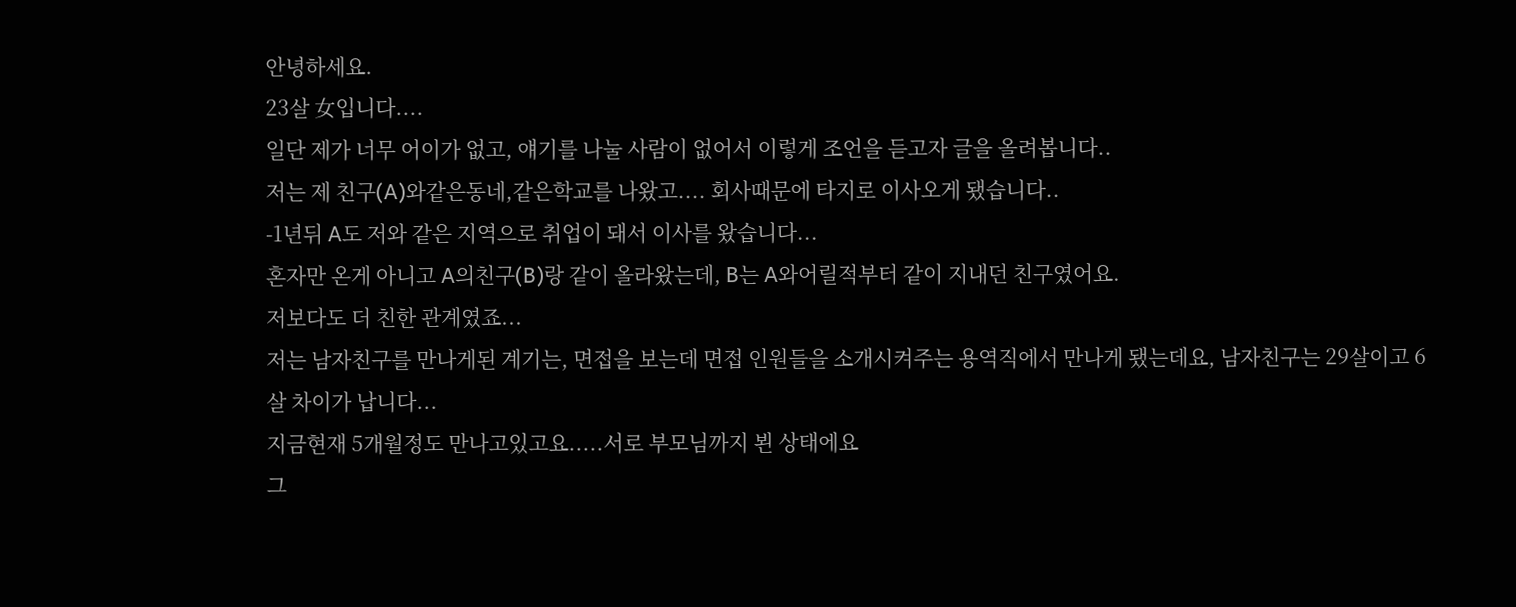안녕하세요.
23살 女입니다....
일단 제가 너무 어이가 없고, 얘기를 나눌 사람이 없어서 이렇게 조언을 듣고자 글을 올려봅니다..
저는 제 친구(A)와같은동네,같은학교를 나왔고.... 회사때문에 타지로 이사오게 됐습니다..
-1년뒤 A도 저와 같은 지역으로 취업이 돼서 이사를 왔습니다...
혼자만 온게 아니고 A의친구(B)랑 같이 올라왔는데, B는 A와어릴적부터 같이 지내던 친구였어요.
저보다도 더 친한 관계였죠...
저는 남자친구를 만나게된 계기는, 면접을 보는데 면접 인원들을 소개시켜주는 용역직에서 만나게 됐는데요, 남자친구는 29살이고 6살 차이가 납니다...
지금현재 5개월정도 만나고있고요.....서로 부모님까지 뵌 상태에요
그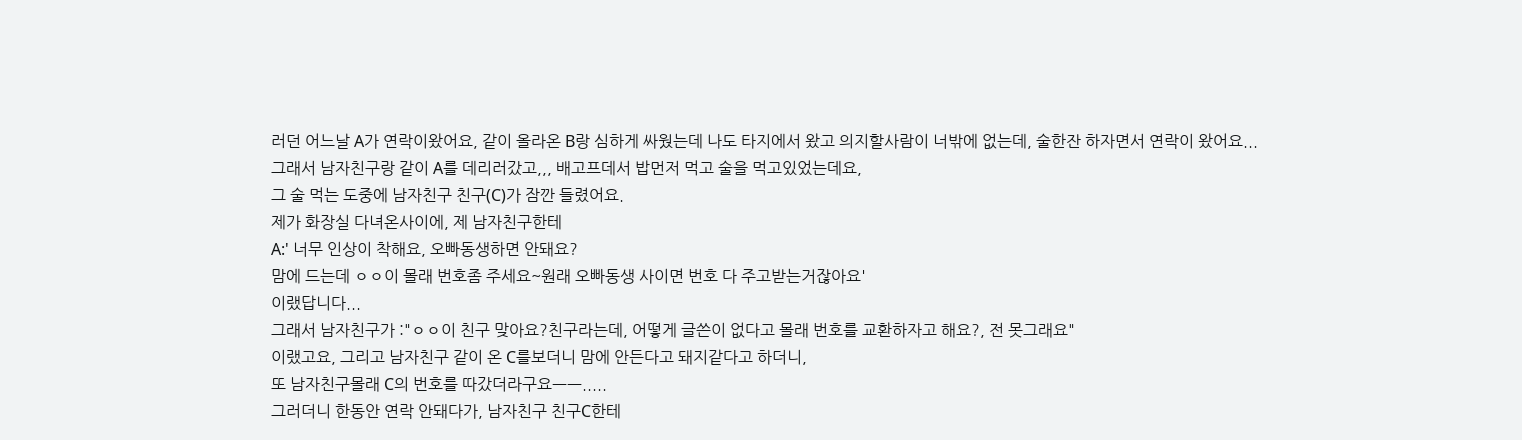러던 어느날 A가 연락이왔어요, 같이 올라온 B랑 심하게 싸웠는데 나도 타지에서 왔고 의지할사람이 너밖에 없는데, 술한잔 하자면서 연락이 왔어요...
그래서 남자친구랑 같이 A를 데리러갔고,,, 배고프데서 밥먼저 먹고 술을 먹고있었는데요,
그 술 먹는 도중에 남자친구 친구(C)가 잠깐 들렸어요.
제가 화장실 다녀온사이에, 제 남자친구한테
A:' 너무 인상이 착해요, 오빠동생하면 안돼요?
맘에 드는데 ㅇㅇ이 몰래 번호좀 주세요~원래 오빠동생 사이면 번호 다 주고받는거잖아요'
이랬답니다...
그래서 남자친구가 :"ㅇㅇ이 친구 맞아요?친구라는데, 어떻게 글쓴이 없다고 몰래 번호를 교환하자고 해요?, 전 못그래요"
이랬고요, 그리고 남자친구 같이 온 C를보더니 맘에 안든다고 돼지같다고 하더니,
또 남자친구몰래 C의 번호를 따갔더라구요ㅡㅡ.....
그러더니 한동안 연락 안돼다가, 남자친구 친구C한테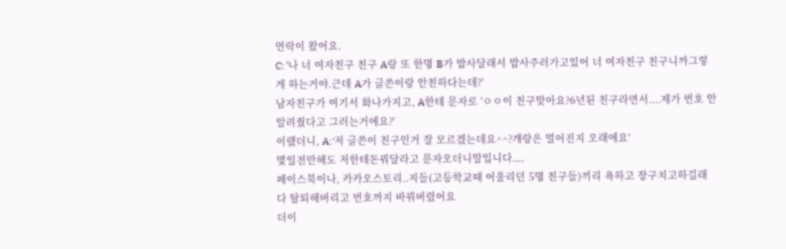연락이 왔어요.
C: '나 너 여자친구 친구 A랑 또 한명 B가 밥사달래서 밥사주러가고있어 너 여자친구 친구니까그렇게 하는거야.근데 A가 글쓴이랑 안친하다는데?'
남자친구가 여기서 화나가지고, A한테 문자로 'ㅇㅇ이 친구맞아요?6년된 친구라면서....제가 번호 안알려줬다고 그러는거에요?'
이랬더니, A:'저 글쓴이 친구인거 잘 모르겠는데요^^?걔랑은 멀어진지 오래에요'
몇일전만해도 저한테돈꿔달라고 문자오더니말입니다....
페이스북이나, 카카오스토리..지들(고등학교때 어울리던 5명 친구들)끼리 욕하고 장구치고하길래 다 탈퇴해버리고 번호까지 바꿔버렸어요
더이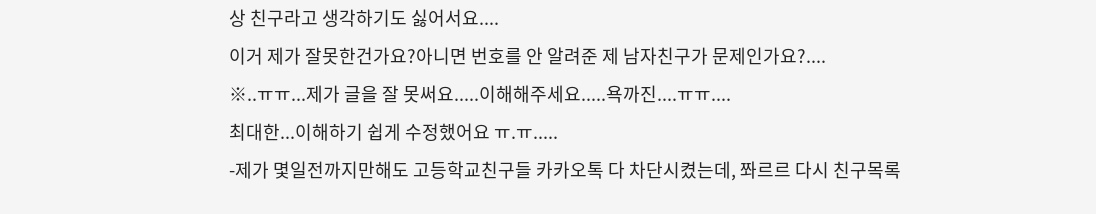상 친구라고 생각하기도 싫어서요....
이거 제가 잘못한건가요?아니면 번호를 안 알려준 제 남자친구가 문제인가요?....
※..ㅠㅠ...제가 글을 잘 못써요.....이해해주세요.....욕까진....ㅠㅠ....
최대한...이해하기 쉽게 수정했어요 ㅠ.ㅠ.....
-제가 몇일전까지만해도 고등학교친구들 카카오톡 다 차단시켰는데, 쫘르르 다시 친구목록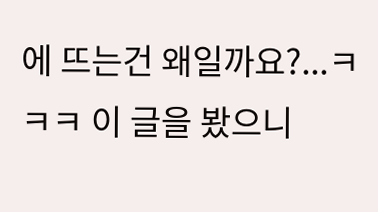에 뜨는건 왜일까요?...ㅋㅋㅋ 이 글을 봤으니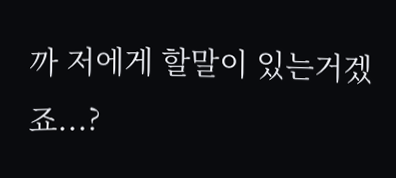까 저에게 할말이 있는거겠죠...?